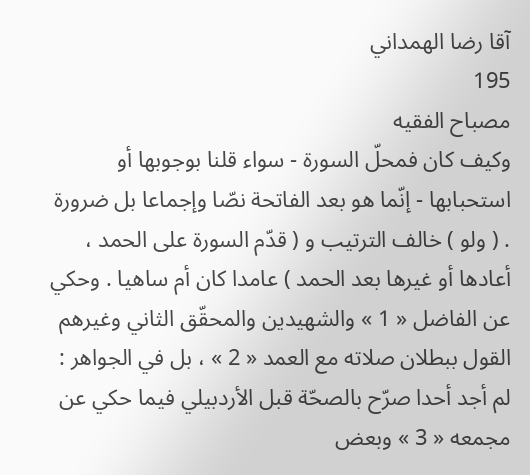آقا رضا الهمداني
195
مصباح الفقيه
وكيف كان فمحلّ السورة - سواء قلنا بوجوبها أو استحبابها - إنّما هو بعد الفاتحة نصّا وإجماعا بل ضرورة . ( ولو ) خالف الترتيب و ( قدّم السورة على الحمد ، أعادها أو غيرها بعد الحمد ) عامدا كان أم ساهيا . وحكي عن الفاضل « 1 » والشهيدين والمحقّق الثاني وغيرهم القول ببطلان صلاته مع العمد « 2 » ، بل في الجواهر : لم أجد أحدا صرّح بالصحّة قبل الأردبيلي فيما حكي عن مجمعه « 3 » وبعض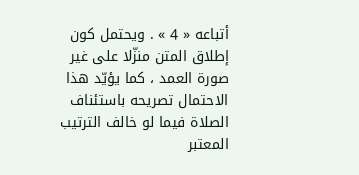أتباعه « 4 » . ويحتمل كون إطلاق المتن منزّلا على غير صورة العمد ، كما يؤيّد هذا الاحتمال تصريحه باستئناف الصلاة فيما لو خالف الترتيب المعتبر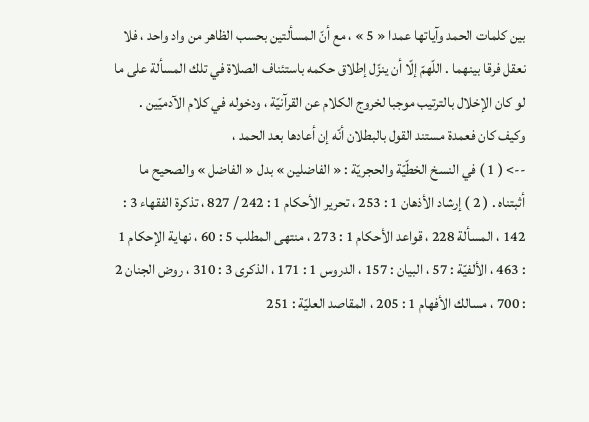بين كلمات الحمد وآياتها عمدا « 5 » ، مع أنّ المسألتين بحسب الظاهر من واد واحد ، فلا نعقل فرقا بينهما . اللّهمّ إلّا أن ينزّل إطلاق حكمه باستئناف الصلاة في تلك المسألة على ما لو كان الإخلال بالترتيب موجبا لخروج الكلام عن القرآنيّة ، ودخوله في كلام الآدميّين . وكيف كان فعمدة مستند القول بالبطلان أنّه إن أعادها بعد الحمد ،
--> ( 1 ) في النسخ الخطّيّة والحجريّة : « الفاضلين » بدل « الفاضل » والصحيح ما أثبتناه . ( 2 ) إرشاد الأذهان 1 : 253 ، تحرير الأحكام 1 : 242 / 827 ، تذكرة الفقهاء 3 : 142 ، المسألة 228 ، قواعد الأحكام 1 : 273 ، منتهى المطلب 5 : 60 ، نهاية الإحكام 1 : 463 ، الألفيّة : 57 ، البيان : 157 ، الدروس 1 : 171 ، الذكرى 3 : 310 ، روض الجنان 2 : 700 ، مسالك الأفهام 1 : 205 ، المقاصد العليّة : 251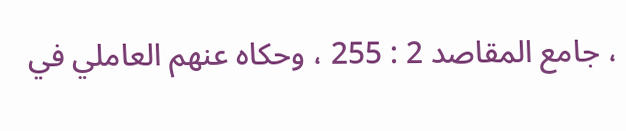، جامع المقاصد 2 : 255 ، وحكاه عنهم العاملي في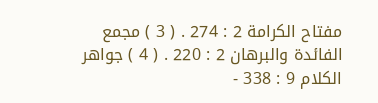مفتاح الكرامة 2 : 274 . ( 3 ) مجمع الفائدة والبرهان 2 : 220 . ( 4 ) جواهر الكلام 9 : 338 -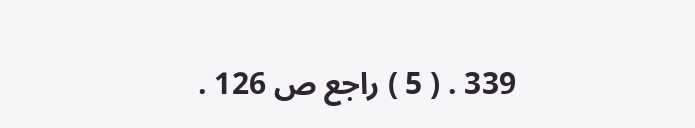339 . ( 5 ) راجع ص 126 .